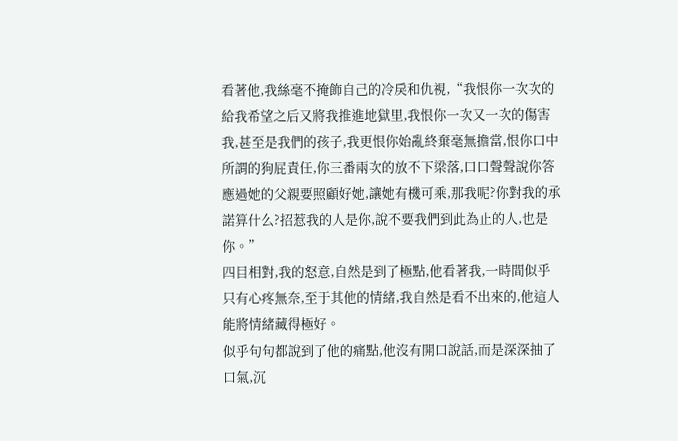看著他,我絲毫不掩飾自己的冷戾和仇視,“我恨你一次次的給我希望之后又將我推進地獄里,我恨你一次又一次的傷害我,甚至是我們的孩子,我更恨你始亂終棄毫無擔當,恨你口中所謂的狗屁責任,你三番兩次的放不下梁落,口口聲聲說你答應過她的父親要照顧好她,讓她有機可乘,那我呢?你對我的承諾算什么?招惹我的人是你,說不要我們到此為止的人,也是你。”
四目相對,我的怒意,自然是到了極點,他看著我,一時間似乎只有心疼無奈,至于其他的情緒,我自然是看不出來的,他這人能將情緒藏得極好。
似乎句句都說到了他的痛點,他沒有開口說話,而是深深抽了口氣,沉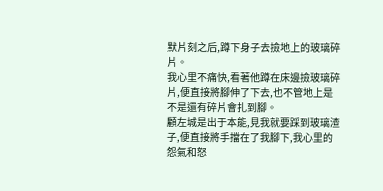默片刻之后,蹲下身子去撿地上的玻璃碎片。
我心里不痛快,看著他蹲在床邊撿玻璃碎片,便直接將腳伸了下去,也不管地上是不是還有碎片會扎到腳。
顧左城是出于本能,見我就要踩到玻璃渣子,便直接將手擋在了我腳下,我心里的怨氣和怒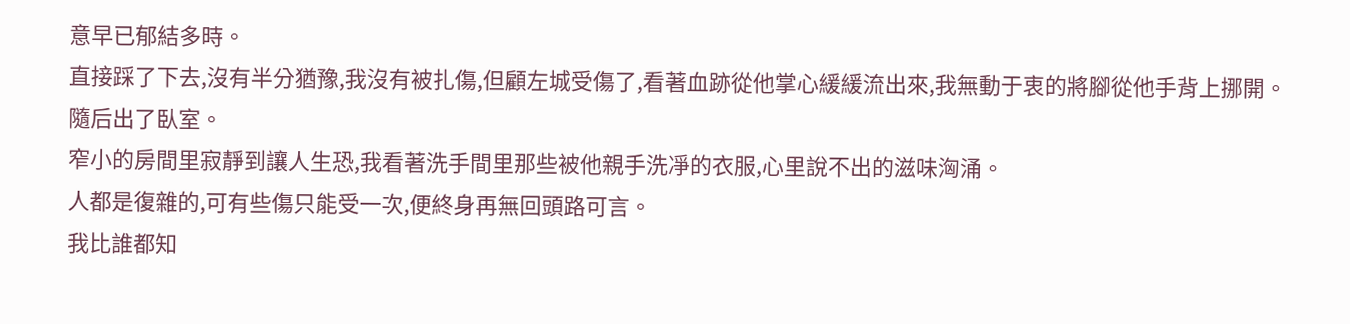意早已郁結多時。
直接踩了下去,沒有半分猶豫,我沒有被扎傷,但顧左城受傷了,看著血跡從他掌心緩緩流出來,我無動于衷的將腳從他手背上挪開。
隨后出了臥室。
窄小的房間里寂靜到讓人生恐,我看著洗手間里那些被他親手洗凈的衣服,心里說不出的滋味洶涌。
人都是復雜的,可有些傷只能受一次,便終身再無回頭路可言。
我比誰都知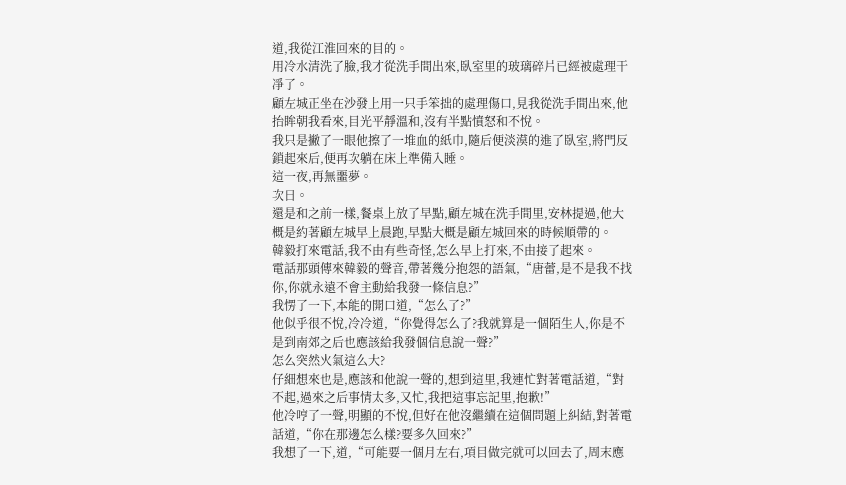道,我從江淮回來的目的。
用冷水清洗了臉,我才從洗手間出來,臥室里的玻璃碎片已經被處理干凈了。
顧左城正坐在沙發上用一只手笨拙的處理傷口,見我從洗手間出來,他抬眸朝我看來,目光平靜溫和,沒有半點憤怒和不悅。
我只是撇了一眼他擦了一堆血的紙巾,隨后便淡漠的進了臥室,將門反鎖起來后,便再次躺在床上準備入睡。
這一夜,再無噩夢。
次日。
還是和之前一樣,餐桌上放了早點,顧左城在洗手間里,安林提過,他大概是約著顧左城早上晨跑,早點大概是顧左城回來的時候順帶的。
韓毅打來電話,我不由有些奇怪,怎么早上打來,不由接了起來。
電話那頭傳來韓毅的聲音,帶著幾分抱怨的語氣,“唐蕾,是不是我不找你,你就永遠不會主動給我發一條信息?”
我愣了一下,本能的開口道,“怎么了?”
他似乎很不悅,冷冷道,“你覺得怎么了?我就算是一個陌生人,你是不是到南郊之后也應該給我發個信息說一聲?”
怎么突然火氣這么大?
仔細想來也是,應該和他說一聲的,想到這里,我連忙對著電話道,“對不起,過來之后事情太多,又忙,我把這事忘記里,抱歉!”
他冷哼了一聲,明顯的不悅,但好在他沒繼續在這個問題上糾結,對著電話道,“你在那邊怎么樣?要多久回來?”
我想了一下,道,“可能要一個月左右,項目做完就可以回去了,周末應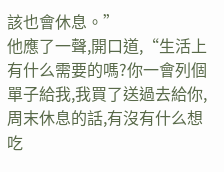該也會休息。”
他應了一聲,開口道,“生活上有什么需要的嗎?你一會列個單子給我,我買了送過去給你,周末休息的話,有沒有什么想吃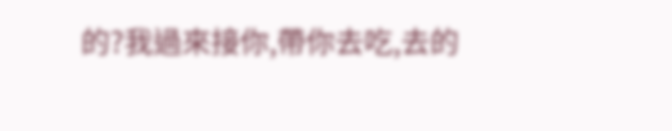的?我過來接你,帶你去吃,去的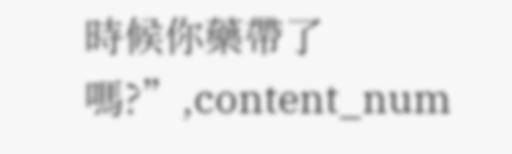時候你藥帶了嗎?”,content_num